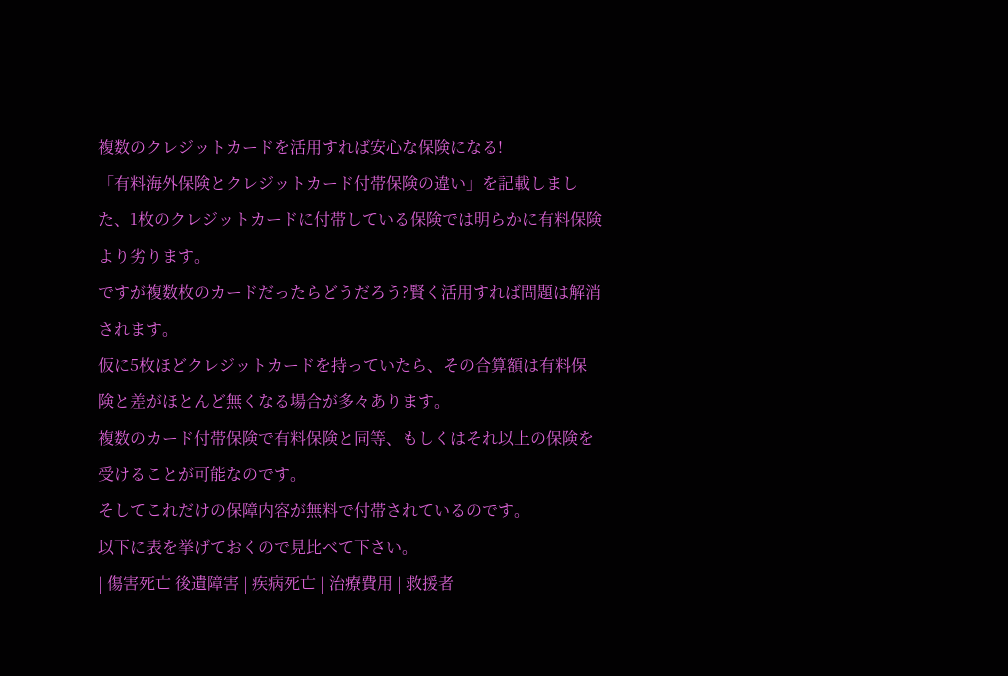複数のクレジットカードを活用すれば安心な保険になる!
「有料海外保険とクレジットカード付帯保険の違い」を記載しました、1枚のクレジットカードに付帯している保険では明らかに有料保険より劣ります。
ですが複数枚のカードだったらどうだろう?賢く活用すれば問題は解消されます。
仮に5枚ほどクレジットカードを持っていたら、その合算額は有料保険と差がほとんど無くなる場合が多々あります。
複数のカード付帯保険で有料保険と同等、もしくはそれ以上の保険を受けることが可能なのです。
そしてこれだけの保障内容が無料で付帯されているのです。
以下に表を挙げておくので見比べて下さい。
| 傷害死亡 後遺障害 | 疾病死亡 | 治療費用 | 救援者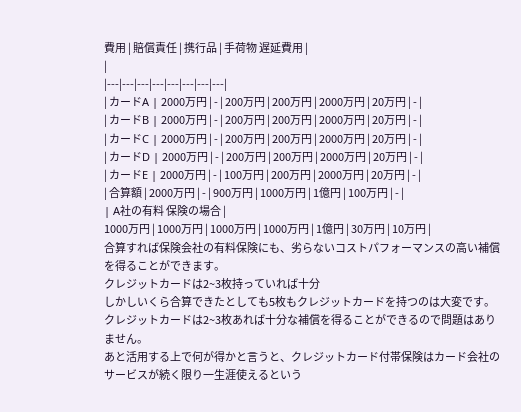費用 | 賠償責任 | 携行品 | 手荷物 遅延費用 |
|
|---|---|---|---|---|---|---|---|
| カードA | 2000万円 | - | 200万円 | 200万円 | 2000万円 | 20万円 | - |
| カードB | 2000万円 | - | 200万円 | 200万円 | 2000万円 | 20万円 | - |
| カードC | 2000万円 | - | 200万円 | 200万円 | 2000万円 | 20万円 | - |
| カードD | 2000万円 | - | 200万円 | 200万円 | 2000万円 | 20万円 | - |
| カードE | 2000万円 | - | 100万円 | 200万円 | 2000万円 | 20万円 | - |
| 合算額 | 2000万円 | - | 900万円 | 1000万円 | 1億円 | 100万円 | - |
| A社の有料 保険の場合 |
1000万円 | 1000万円 | 1000万円 | 1000万円 | 1億円 | 30万円 | 10万円 |
合算すれば保険会社の有料保険にも、劣らないコストパフォーマンスの高い補償を得ることができます。
クレジットカードは2~3枚持っていれば十分
しかしいくら合算できたとしても5枚もクレジットカードを持つのは大変です。クレジットカードは2~3枚あれば十分な補償を得ることができるので問題はありません。
あと活用する上で何が得かと言うと、クレジットカード付帯保険はカード会社のサービスが続く限り一生涯使えるという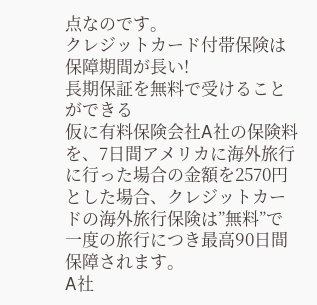点なのです。
クレジットカード付帯保険は保障期間が長い!
長期保証を無料で受けることができる
仮に有料保険会社A社の保険料を、7日間アメリカに海外旅行に行った場合の金額を2570円とした場合、クレジットカードの海外旅行保険は”無料”で一度の旅行につき最高90日間保障されます。
A社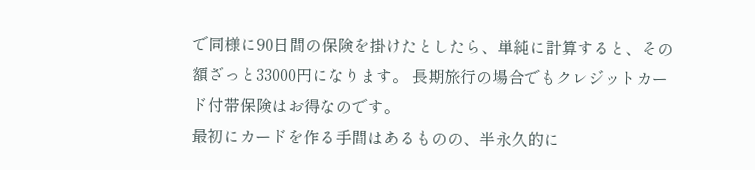で同様に90日間の保険を掛けたとしたら、単純に計算すると、その額ざっと33000円になります。 長期旅行の場合でもクレジットカード付帯保険はお得なのです。
最初にカードを作る手間はあるものの、半永久的に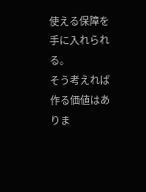使える保障を手に入れられる。
そう考えれば作る価値はありま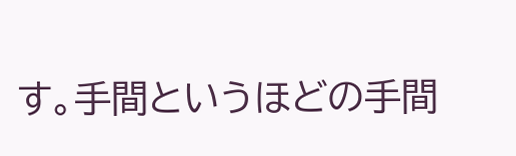す。手間というほどの手間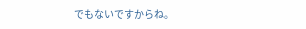でもないですからね。